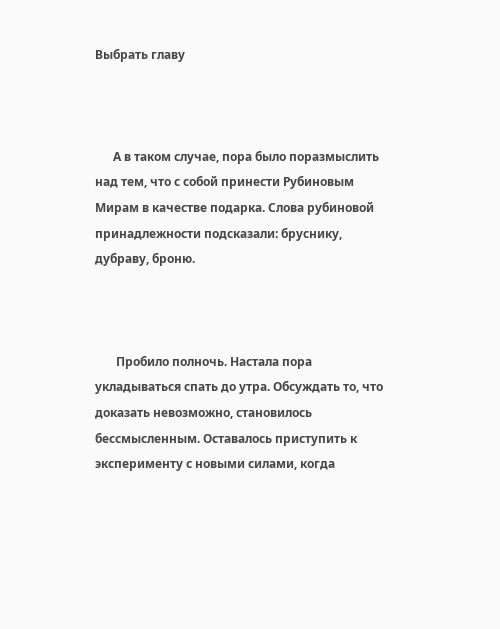Выбрать главу



      А в таком случае, пора было поразмыслить над тем, что с собой принести Рубиновым Мирам в качестве подарка. Слова рубиновой принадлежности подсказали: бруснику, дубраву, броню.



       Пробило полночь. Настала пора укладываться спать до утра. Обсуждать то, что доказать невозможно, становилось бессмысленным. Оставалось приступить к эксперименту с новыми силами, когда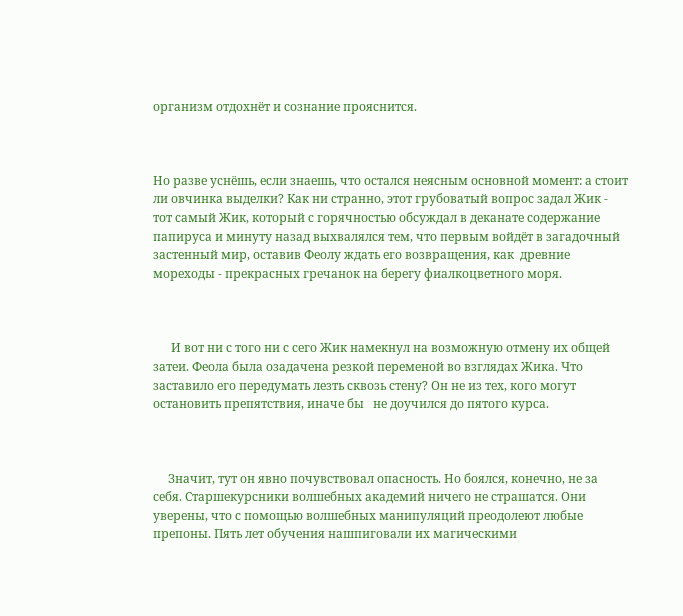организм отдохнёт и сознание прояснится.



Но разве уснёшь, если знаешь, что остался неясным основной момент: а стоит ли овчинка выделки? Как ни странно, этот грубоватый вопрос задал Жик - тот самый Жик, который с горячностью обсуждал в деканате содержание папируса и минуту назад выхвалялся тем, что первым войдёт в загадочный застенный мир, оставив Феолу ждать его возвращения, как  древние мореходы - прекрасных гречанок на берегу фиалкоцветного моря.



      И вот ни с того ни с сего Жик намекнул на возможную отмену их общей затеи. Феола была озадачена резкой переменой во взглядах Жика. Что заставило его передумать лезть сквозь стену? Он не из тех, кого могут остановить препятствия, иначе бы   не доучился до пятого курса.



     Значит, тут он явно почувствовал опасность. Но боялся, конечно, не за себя. Старшекурсники волшебных академий ничего не страшатся. Они уверены, что с помощью волшебных манипуляций преодолеют любые препоны. Пять лет обучения нашпиговали их магическими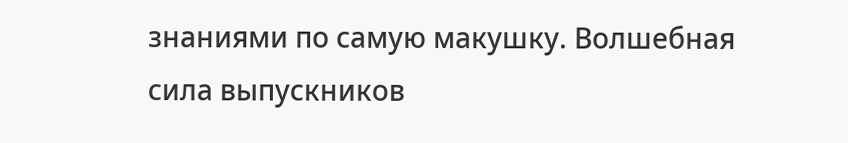знаниями по самую макушку. Волшебная сила выпускников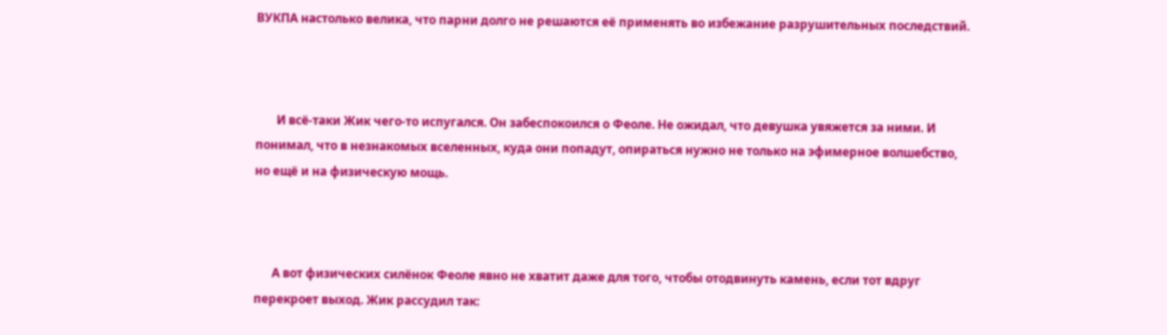ВУКПА настолько велика, что парни долго не решаются её применять во избежание разрушительных последствий.



       И всё-таки Жик чего-то испугался. Он забеспокоился о Феоле. Не ожидал, что девушка увяжется за ними. И понимал, что в незнакомых вселенных, куда они попадут, опираться нужно не только на эфимерное волшебство, но ещё и на физическую мощь.



      А вот физических силёнок Феоле явно не хватит даже для того, чтобы отодвинуть камень, если тот вдруг перекроет выход. Жик рассудил так: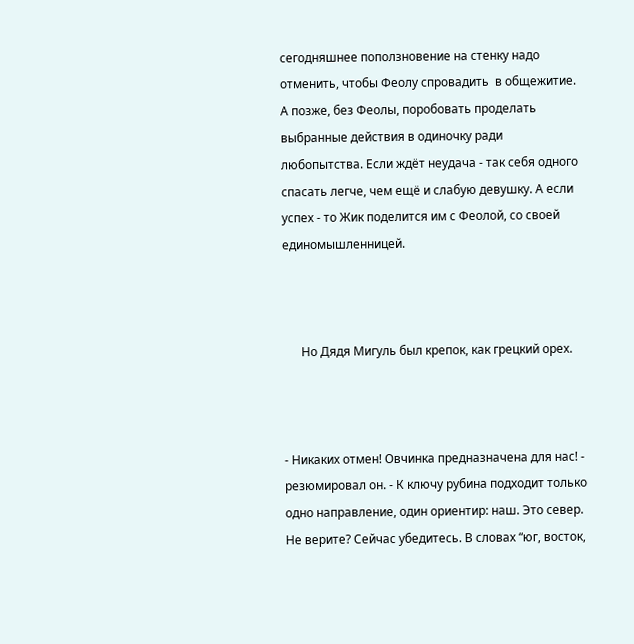сегодняшнее поползновение на стенку надо отменить, чтобы Феолу спровадить  в общежитие. А позже, без Феолы, поробовать проделать  выбранные действия в одиночку ради любопытства. Если ждёт неудача - так себя одного спасать легче, чем ещё и слабую девушку. А если успех - то Жик поделится им с Феолой, со своей единомышленницей.



      Но Дядя Мигуль был крепок, как грецкий орех.



- Никаких отмен! Овчинка предназначена для нас! - резюмировал он. - К ключу рубина подходит только одно направление, один ориентир: наш. Это север. Не верите? Сейчас убедитесь. В словах “юг, восток,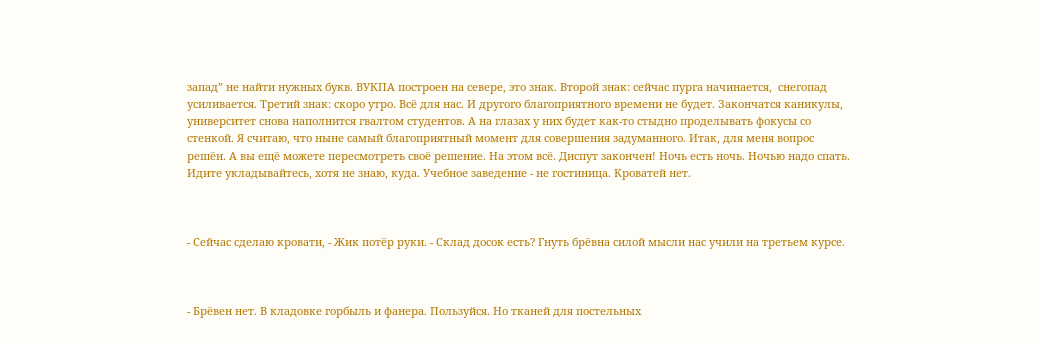запад” не найти нужных букв. ВУКПА построен на севере, это знак. Второй знак: сейчас пурга начинается,  снегопад усиливается. Третий знак: скоро утро. Всё для нас. И другого благоприятного времени не будет. Закончатся каникулы, университет снова наполнится гвалтом студентов. А на глазах у них будет как-то стыдно проделывать фокусы со стенкой. Я считаю, что ныне самый благоприятный момент для совершения задуманного. Итак, для меня вопрос решён. А вы ещё можете пересмотреть своё решение. На этом всё. Диспут закончен! Ночь есть ночь. Ночью надо спать. Идите укладывайтесь, хотя не знаю, куда. Учебное заведение - не гостиница. Кроватей нет.



- Сейчас сделаю кровати, - Жик потёр руки. - Склад досок есть? Гнуть брёвна силой мысли нас учили на третьем курсе.



- Брёвен нет. В кладовке горбыль и фанера. Пользуйся. Но тканей для постельных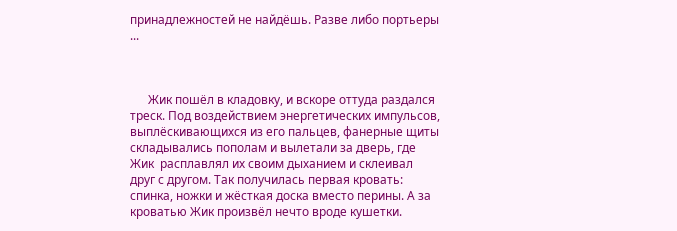принадлежностей не найдёшь. Разве либо портьеры ...



      Жик пошёл в кладовку, и вскоре оттуда раздался треск. Под воздействием энергетических импульсов, выплёскивающихся из его пальцев, фанерные щиты складывались пополам и вылетали за дверь, где Жик  расплавлял их своим дыханием и склеивал друг с другом. Так получилась первая кровать: спинка, ножки и жёсткая доска вместо перины. А за кроватью Жик произвёл нечто вроде кушетки.